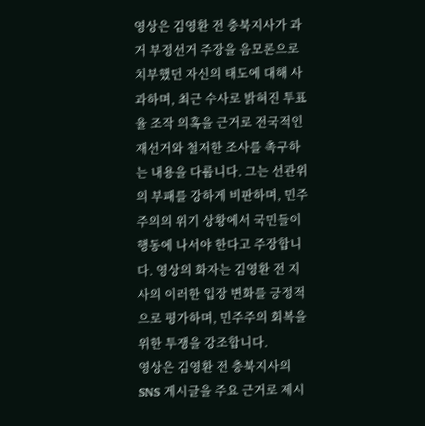영상은 김영환 전 충북지사가 과거 부정선거 주장을 음모론으로 치부했던 자신의 태도에 대해 사과하며, 최근 수사로 밝혀진 투표율 조작 의혹을 근거로 전국적인 재선거와 철저한 조사를 촉구하는 내용을 다룹니다. 그는 선관위의 부패를 강하게 비판하며, 민주주의의 위기 상황에서 국민들이 행동에 나서야 한다고 주장합니다. 영상의 화자는 김영환 전 지사의 이러한 입장 변화를 긍정적으로 평가하며, 민주주의 회복을 위한 투쟁을 강조합니다.
영상은 김영환 전 충북지사의 SNS 게시글을 주요 근거로 제시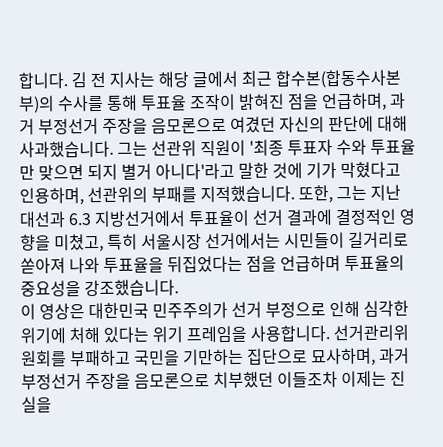합니다. 김 전 지사는 해당 글에서 최근 합수본(합동수사본부)의 수사를 통해 투표율 조작이 밝혀진 점을 언급하며, 과거 부정선거 주장을 음모론으로 여겼던 자신의 판단에 대해 사과했습니다. 그는 선관위 직원이 '최종 투표자 수와 투표율만 맞으면 되지 별거 아니다'라고 말한 것에 기가 막혔다고 인용하며, 선관위의 부패를 지적했습니다. 또한, 그는 지난 대선과 6.3 지방선거에서 투표율이 선거 결과에 결정적인 영향을 미쳤고, 특히 서울시장 선거에서는 시민들이 길거리로 쏟아져 나와 투표율을 뒤집었다는 점을 언급하며 투표율의 중요성을 강조했습니다.
이 영상은 대한민국 민주주의가 선거 부정으로 인해 심각한 위기에 처해 있다는 위기 프레임을 사용합니다. 선거관리위원회를 부패하고 국민을 기만하는 집단으로 묘사하며, 과거 부정선거 주장을 음모론으로 치부했던 이들조차 이제는 진실을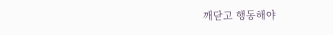깨닫고 행동해야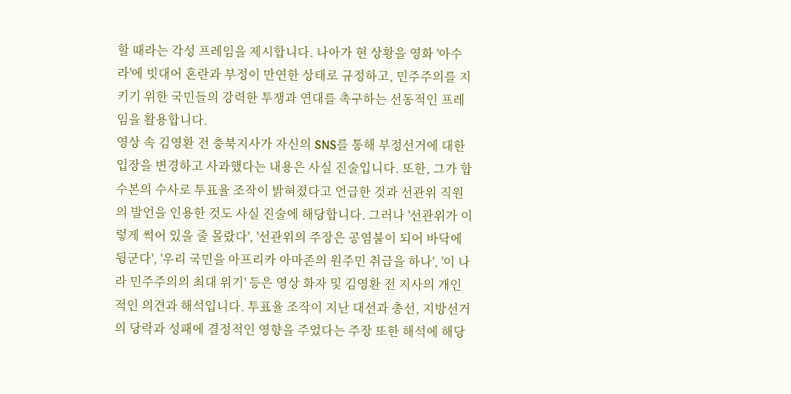할 때라는 각성 프레임을 제시합니다. 나아가 현 상황을 영화 '아수라'에 빗대어 혼란과 부정이 만연한 상태로 규정하고, 민주주의를 지키기 위한 국민들의 강력한 투쟁과 연대를 촉구하는 선동적인 프레임을 활용합니다.
영상 속 김영환 전 충북지사가 자신의 SNS를 통해 부정선거에 대한 입장을 변경하고 사과했다는 내용은 사실 진술입니다. 또한, 그가 합수본의 수사로 투표율 조작이 밝혀졌다고 언급한 것과 선관위 직원의 발언을 인용한 것도 사실 진술에 해당합니다. 그러나 '선관위가 이렇게 썩어 있을 줄 몰랐다', '선관위의 주장은 공염불이 되어 바닥에 뒹군다', '우리 국민을 아프리카 아마존의 원주민 취급을 하나', '이 나라 민주주의의 최대 위기' 등은 영상 화자 및 김영환 전 지사의 개인적인 의견과 해석입니다. 투표율 조작이 지난 대선과 총선, 지방선거의 당락과 성패에 결정적인 영향을 주었다는 주장 또한 해석에 해당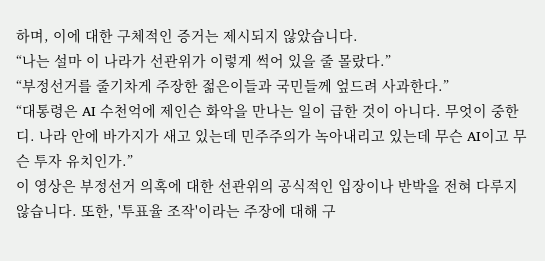하며, 이에 대한 구체적인 증거는 제시되지 않았습니다.
“나는 설마 이 나라가 선관위가 이렇게 썩어 있을 줄 몰랐다.”
“부정선거를 줄기차게 주장한 젊은이들과 국민들께 엎드려 사과한다.”
“대통령은 AI 수천억에 제인슨 화악을 만나는 일이 급한 것이 아니다. 무엇이 중한디. 나라 안에 바가지가 새고 있는데 민주주의가 녹아내리고 있는데 무슨 AI이고 무슨 투자 유치인가.”
이 영상은 부정선거 의혹에 대한 선관위의 공식적인 입장이나 반박을 전혀 다루지 않습니다. 또한, '투표율 조작'이라는 주장에 대해 구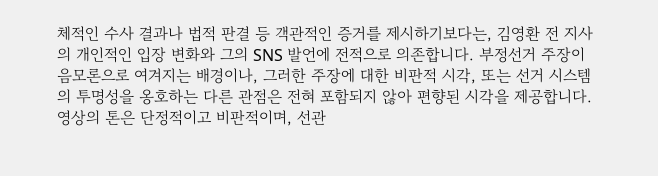체적인 수사 결과나 법적 판결 등 객관적인 증거를 제시하기보다는, 김영환 전 지사의 개인적인 입장 변화와 그의 SNS 발언에 전적으로 의존합니다. 부정선거 주장이 음모론으로 여겨지는 배경이나, 그러한 주장에 대한 비판적 시각, 또는 선거 시스템의 투명성을 옹호하는 다른 관점은 전혀 포함되지 않아 편향된 시각을 제공합니다.
영상의 톤은 단정적이고 비판적이며, 선관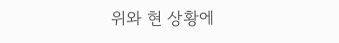위와 현 상황에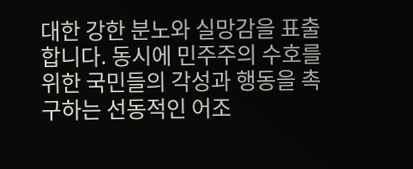대한 강한 분노와 실망감을 표출합니다. 동시에 민주주의 수호를 위한 국민들의 각성과 행동을 촉구하는 선동적인 어조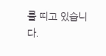를 띠고 있습니다.